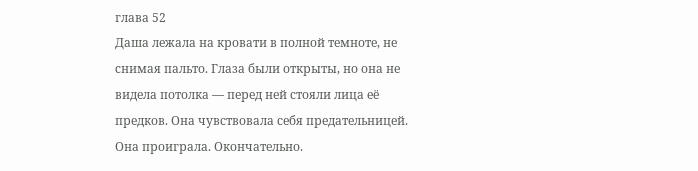глава 52
Даша лежала на кровати в полной темноте, не снимая пальто. Глаза были открыты, но она не видела потолка — перед ней стояли лица её предков. Она чувствовала себя предательницей. Она проиграла. Окончательно.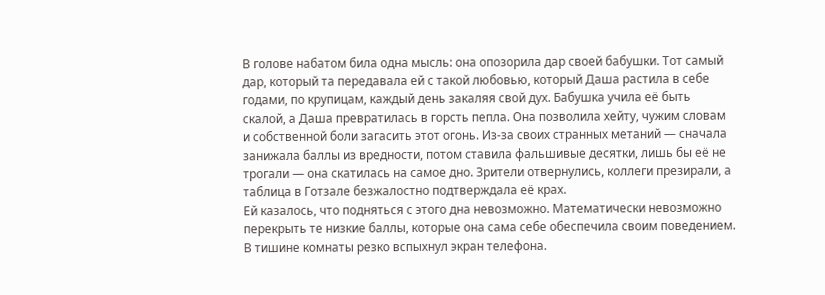В голове набатом била одна мысль: она опозорила дар своей бабушки. Тот самый дар, который та передавала ей с такой любовью, который Даша растила в себе годами, по крупицам, каждый день закаляя свой дух. Бабушка учила её быть скалой, а Даша превратилась в горсть пепла. Она позволила хейту, чужим словам и собственной боли загасить этот огонь. Из-за своих странных метаний — сначала занижала баллы из вредности, потом ставила фальшивые десятки, лишь бы её не трогали — она скатилась на самое дно. Зрители отвернулись, коллеги презирали, а таблица в Готзале безжалостно подтверждала её крах.
Ей казалось, что подняться с этого дна невозможно. Математически невозможно перекрыть те низкие баллы, которые она сама себе обеспечила своим поведением.
В тишине комнаты резко вспыхнул экран телефона.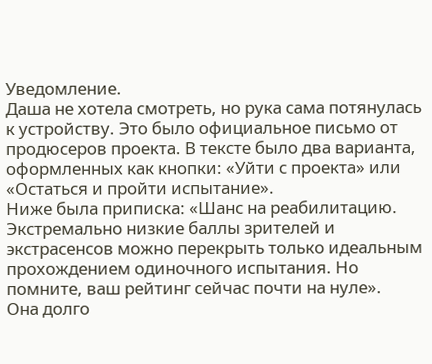Уведомление.
Даша не хотела смотреть, но рука сама потянулась к устройству. Это было официальное письмо от продюсеров проекта. В тексте было два варианта, оформленных как кнопки: «Уйти с проекта» или «Остаться и пройти испытание».
Ниже была приписка: «Шанс на реабилитацию. Экстремально низкие баллы зрителей и экстрасенсов можно перекрыть только идеальным прохождением одиночного испытания. Но помните, ваш рейтинг сейчас почти на нуле».
Она долго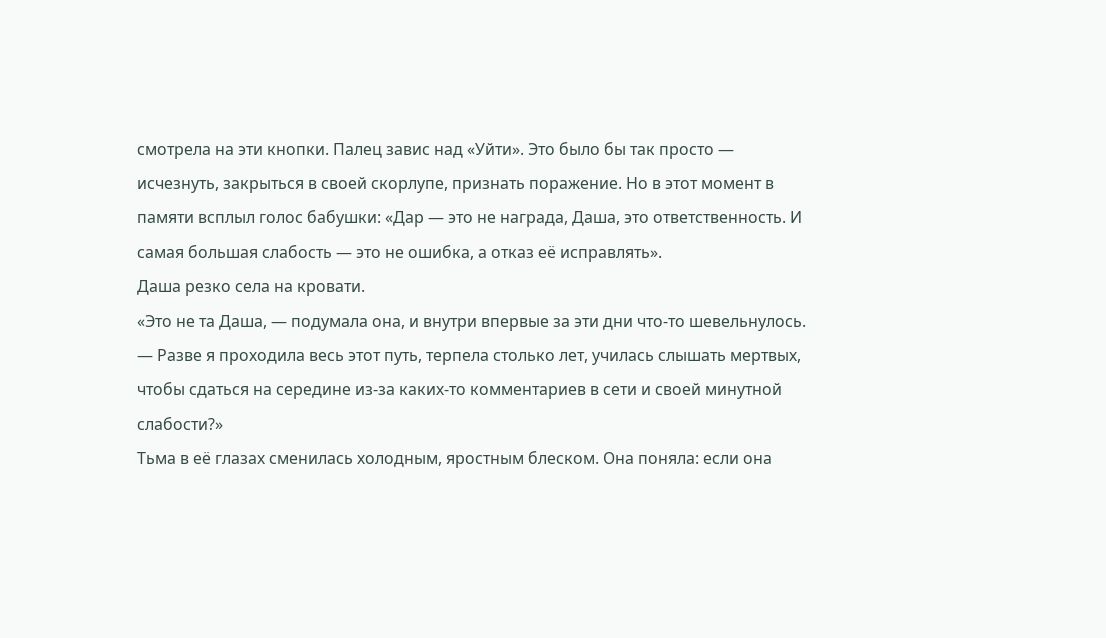смотрела на эти кнопки. Палец завис над «Уйти». Это было бы так просто — исчезнуть, закрыться в своей скорлупе, признать поражение. Но в этот момент в памяти всплыл голос бабушки: «Дар — это не награда, Даша, это ответственность. И самая большая слабость — это не ошибка, а отказ её исправлять».
Даша резко села на кровати.
«Это не та Даша, — подумала она, и внутри впервые за эти дни что-то шевельнулось. — Разве я проходила весь этот путь, терпела столько лет, училась слышать мертвых, чтобы сдаться на середине из-за каких-то комментариев в сети и своей минутной слабости?»
Тьма в её глазах сменилась холодным, яростным блеском. Она поняла: если она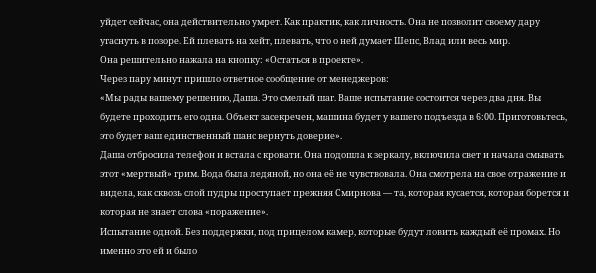уйдет сейчас, она действительно умрет. Как практик, как личность. Она не позволит своему дару угаснуть в позоре. Ей плевать на хейт, плевать, что о ней думает Шепс, Влад или весь мир.
Она решительно нажала на кнопку: «Остаться в проекте».
Через пару минут пришло ответное сообщение от менеджеров:
«Мы рады вашему решению, Даша. Это смелый шаг. Ваше испытание состоится через два дня. Вы будете проходить его одна. Объект засекречен, машина будет у вашего подъезда в 6:00. Приготовьтесь, это будет ваш единственный шанс вернуть доверие».
Даша отбросила телефон и встала с кровати. Она подошла к зеркалу, включила свет и начала смывать этот «мертвый» грим. Вода была ледяной, но она её не чувствовала. Она смотрела на свое отражение и видела, как сквозь слой пудры проступает прежняя Смирнова — та, которая кусается, которая борется и которая не знает слова «поражение».
Испытание одной. Без поддержки, под прицелом камер, которые будут ловить каждый её промах. Но именно это ей и было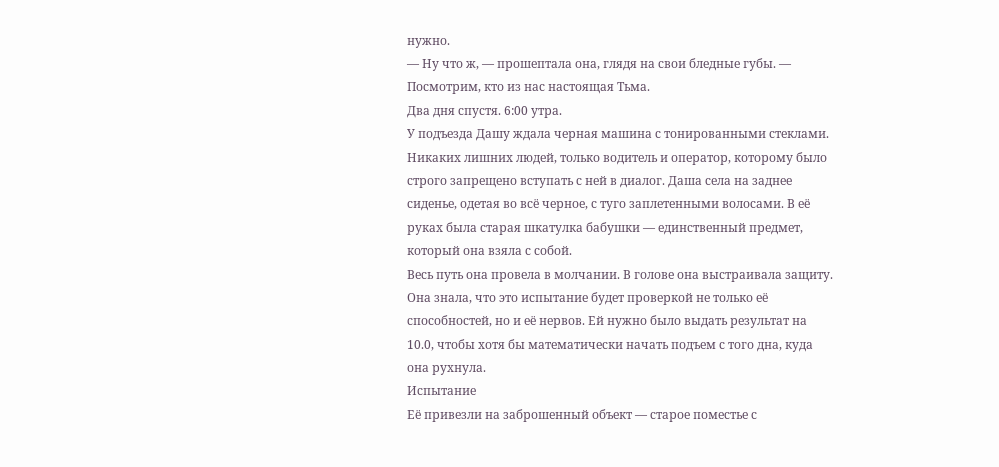нужно.
— Ну что ж, — прошептала она, глядя на свои бледные губы. — Посмотрим, кто из нас настоящая Тьма.
Два дня спустя. 6:00 утра.
У подъезда Дашу ждала черная машина с тонированными стеклами. Никаких лишних людей, только водитель и оператор, которому было строго запрещено вступать с ней в диалог. Даша села на заднее сиденье, одетая во всё черное, с туго заплетенными волосами. В её руках была старая шкатулка бабушки — единственный предмет, который она взяла с собой.
Весь путь она провела в молчании. В голове она выстраивала защиту. Она знала, что это испытание будет проверкой не только её способностей, но и её нервов. Ей нужно было выдать результат на 10.0, чтобы хотя бы математически начать подъем с того дна, куда она рухнула.
Испытание
Её привезли на заброшенный объект — старое поместье с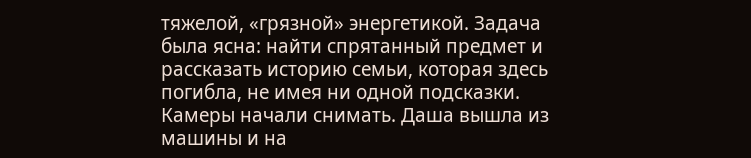тяжелой, «грязной» энергетикой. Задача была ясна: найти спрятанный предмет и рассказать историю семьи, которая здесь погибла, не имея ни одной подсказки.
Камеры начали снимать. Даша вышла из машины и на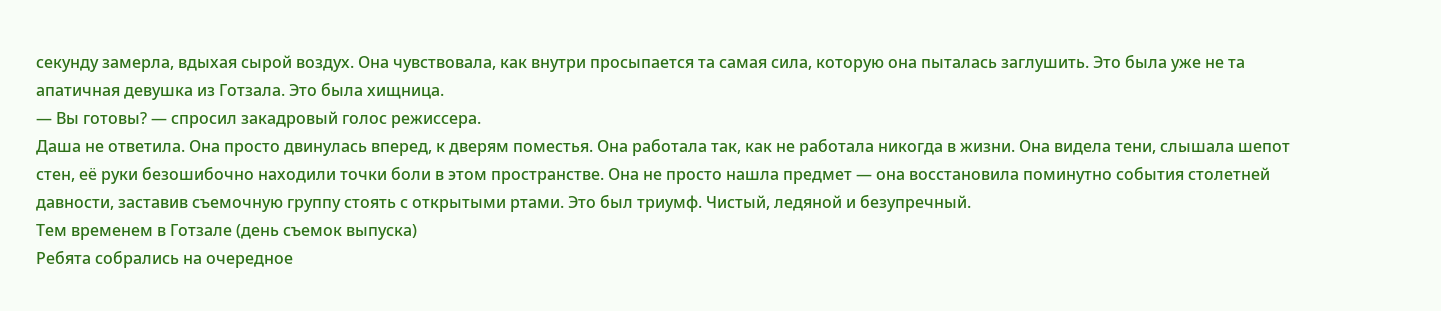секунду замерла, вдыхая сырой воздух. Она чувствовала, как внутри просыпается та самая сила, которую она пыталась заглушить. Это была уже не та апатичная девушка из Готзала. Это была хищница.
— Вы готовы? — спросил закадровый голос режиссера.
Даша не ответила. Она просто двинулась вперед, к дверям поместья. Она работала так, как не работала никогда в жизни. Она видела тени, слышала шепот стен, её руки безошибочно находили точки боли в этом пространстве. Она не просто нашла предмет — она восстановила поминутно события столетней давности, заставив съемочную группу стоять с открытыми ртами. Это был триумф. Чистый, ледяной и безупречный.
Тем временем в Готзале (день съемок выпуска)
Ребята собрались на очередное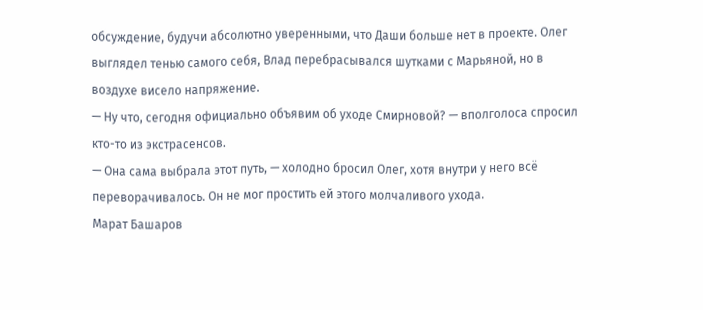обсуждение, будучи абсолютно уверенными, что Даши больше нет в проекте. Олег выглядел тенью самого себя, Влад перебрасывался шутками с Марьяной, но в воздухе висело напряжение.
— Ну что, сегодня официально объявим об уходе Смирновой? — вполголоса спросил кто-то из экстрасенсов.
— Она сама выбрала этот путь, — холодно бросил Олег, хотя внутри у него всё переворачивалось. Он не мог простить ей этого молчаливого ухода.
Марат Башаров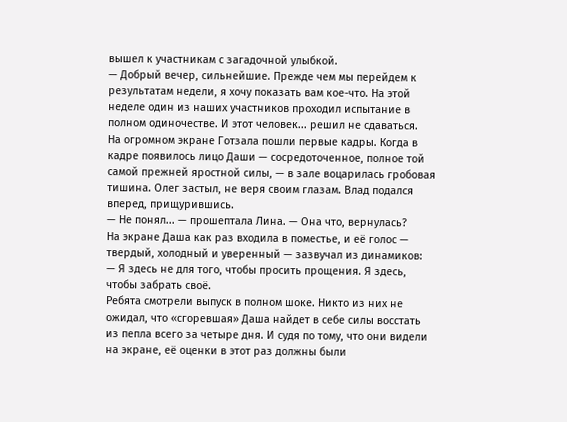вышел к участникам с загадочной улыбкой.
— Добрый вечер, сильнейшие. Прежде чем мы перейдем к результатам недели, я хочу показать вам кое-что. На этой неделе один из наших участников проходил испытание в полном одиночестве. И этот человек... решил не сдаваться.
На огромном экране Готзала пошли первые кадры. Когда в кадре появилось лицо Даши — сосредоточенное, полное той самой прежней яростной силы, — в зале воцарилась гробовая тишина. Олег застыл, не веря своим глазам. Влад подался вперед, прищурившись.
— Не понял... — прошептала Лина. — Она что, вернулась?
На экране Даша как раз входила в поместье, и её голос — твердый, холодный и уверенный — зазвучал из динамиков:
— Я здесь не для того, чтобы просить прощения. Я здесь, чтобы забрать своё.
Ребята смотрели выпуск в полном шоке. Никто из них не ожидал, что «сгоревшая» Даша найдет в себе силы восстать из пепла всего за четыре дня. И судя по тому, что они видели на экране, её оценки в этот раз должны были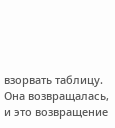взорвать таблицу. Она возвращалась, и это возвращение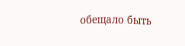обещало быть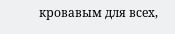кровавым для всех,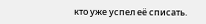кто уже успел её списать.